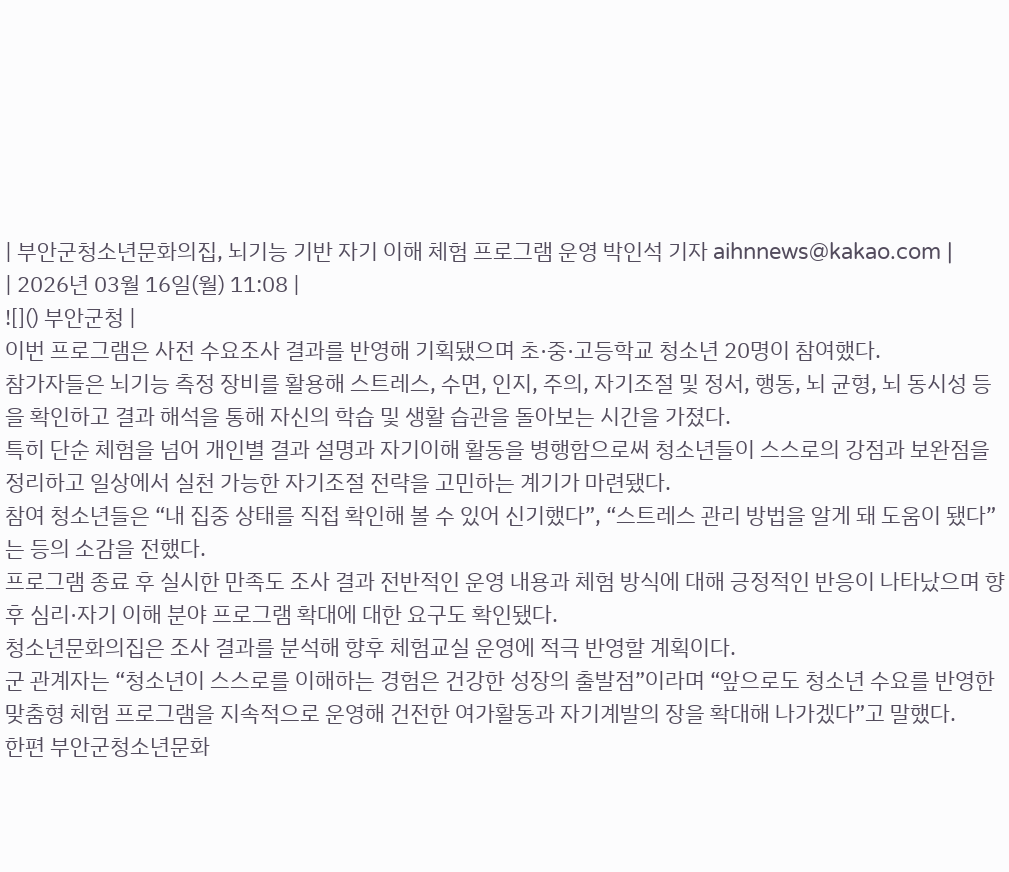| 부안군청소년문화의집, 뇌기능 기반 자기 이해 체험 프로그램 운영 박인석 기자 aihnnews@kakao.com |
| 2026년 03월 16일(월) 11:08 |
![]() 부안군청 |
이번 프로그램은 사전 수요조사 결과를 반영해 기획됐으며 초·중·고등학교 청소년 20명이 참여했다.
참가자들은 뇌기능 측정 장비를 활용해 스트레스, 수면, 인지, 주의, 자기조절 및 정서, 행동, 뇌 균형, 뇌 동시성 등을 확인하고 결과 해석을 통해 자신의 학습 및 생활 습관을 돌아보는 시간을 가졌다.
특히 단순 체험을 넘어 개인별 결과 설명과 자기이해 활동을 병행함으로써 청소년들이 스스로의 강점과 보완점을 정리하고 일상에서 실천 가능한 자기조절 전략을 고민하는 계기가 마련됐다.
참여 청소년들은 “내 집중 상태를 직접 확인해 볼 수 있어 신기했다”, “스트레스 관리 방법을 알게 돼 도움이 됐다”는 등의 소감을 전했다.
프로그램 종료 후 실시한 만족도 조사 결과 전반적인 운영 내용과 체험 방식에 대해 긍정적인 반응이 나타났으며 향후 심리·자기 이해 분야 프로그램 확대에 대한 요구도 확인됐다.
청소년문화의집은 조사 결과를 분석해 향후 체험교실 운영에 적극 반영할 계획이다.
군 관계자는 “청소년이 스스로를 이해하는 경험은 건강한 성장의 출발점”이라며 “앞으로도 청소년 수요를 반영한 맞춤형 체험 프로그램을 지속적으로 운영해 건전한 여가활동과 자기계발의 장을 확대해 나가겠다”고 말했다.
한편 부안군청소년문화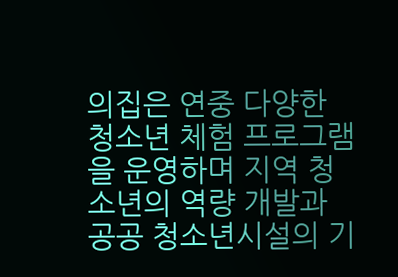의집은 연중 다양한 청소년 체험 프로그램을 운영하며 지역 청소년의 역량 개발과 공공 청소년시설의 기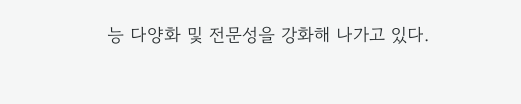능 다양화 및 전문성을 강화해 나가고 있다.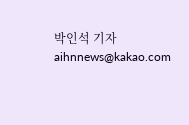박인석 기자 aihnnews@kakao.com